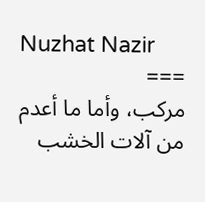Nuzhat Nazir
===
مركب، وأما ما أعدم من آلات الخشب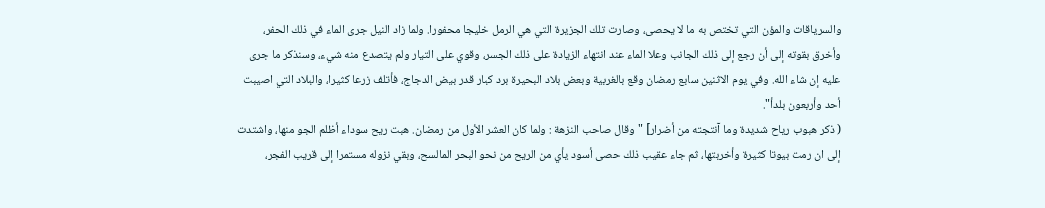والسرياقات والمؤن التي تختص به ما لا يحصى، وصارت تلك الجزيرة التي هي الرمل خليجا محفورا. ولما زاد النيل جرى الماء في ذلك الحفر، وأخرق بقوته إلى أن رجع إلى ذلك الجانب وعلا الماء عند انتهاء الزيادة على ذلك الجسر، وقوي على التيار ولم يتصدع منه شيء، وسنذكر ما جرى عليه إن شاء الله. وفي يوم الاثنين سابع رمضان وقع بالغربية وبعض بلاد البحيرة برد كبار قدر بيض الدجاج، فأتلف زرعا كثيرا، والبلاد التي اصيبت أحد وأربعون بلدأ".
( ذكر هبوب رياح شديدة وما آنتجته من أضرار] "وقال صاحب النزهة : ولما كان العشر الأول من رمضان. هبت ريح سوداء أظلم الجو منها، واشتدت إلى ان رمت بيوتا كثيرة وأخربتها، ثم جاء عقيب ذلك حصى أسود يأي من الريح من نحو البحر المالسح، وبقي نزوله مستمرا إلى قريب الفجر،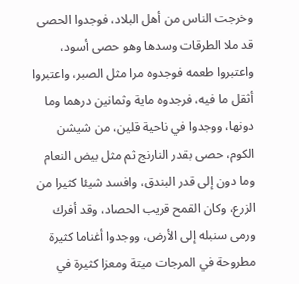وخرجت الناس من أهل البلاد، فوجدوا الحصى قد ملا الطرقات وسدها وهو حصى أسود، واعتبروا طعمه فوجدوه مرا مثل الصبر، واعتبروا أثقل ما فيه، فرجدوه ماية وثمانين درهما وما دونها، ووجدوا في ناحية قلين، من شيشن الكوم، حصى بقدر النارنج ثم مثل بيض النعام وما دون إلى قدر البندق، وافسد شيئا كثيرا من الزرع، وكان القمح قريب الحصاد، وقد أفرك ورمى سنبله إلى الأرض، ووجدوا أغناما كثيرة مطروحة في المرجات ميتة ومعزا كثيرة في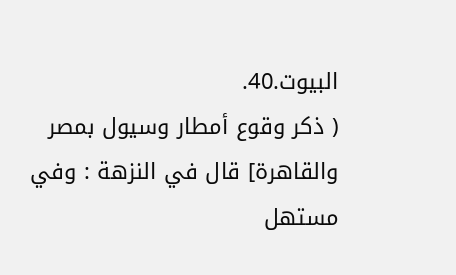البيوت.40.
( ذكر وقوع أمطار وسيول بمصر والقاهرة] قال في النزهة : وفي مستهل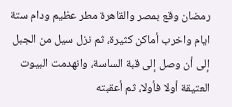رمضان وقع بمصر والقاهرة مطر عظيم ودام ستة ايام واخرب أماكن كثيرة، ثم نزل سيل من الجبل إلى أن وصل إلى قبة الساسة، وانهدمت البيوت العتيقة أولا فأولا، ثم أعقبته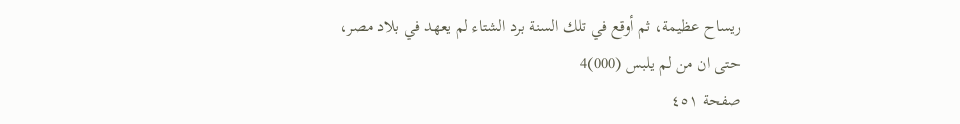ريساح عظيمة، ثم أوقع في تلك السنة برد الشتاء لم يعهد في بلاد مصر، حتى ان من لم يلبس (000)4
صفحة ٤٥١